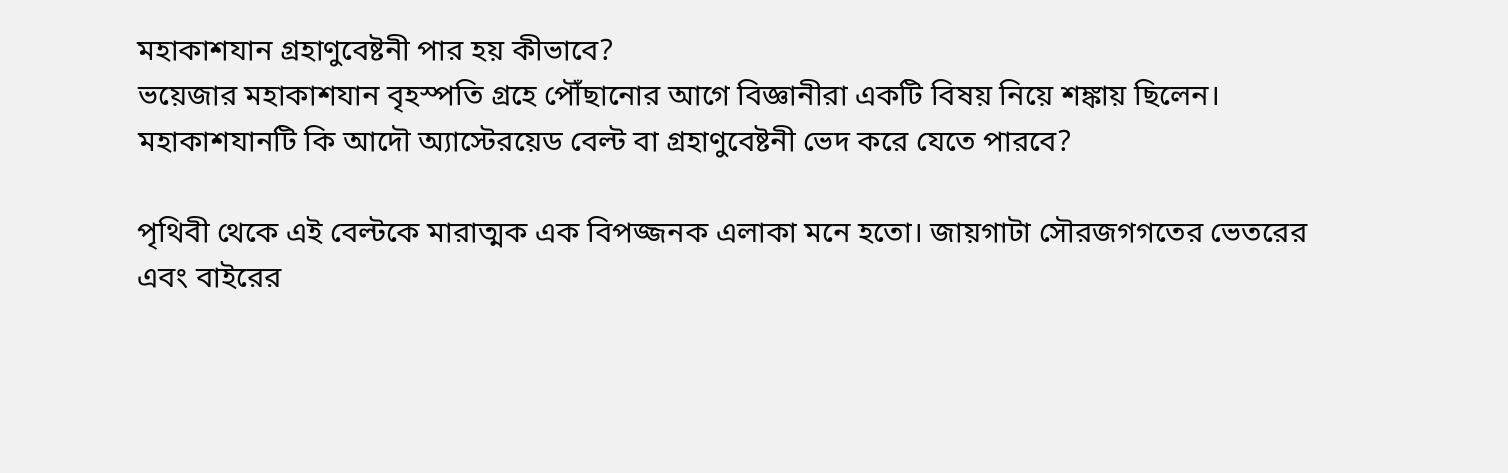মহাকাশযান গ্রহাণুবেষ্টনী পার হয় কীভাবে?
ভয়েজার মহাকাশযান বৃহস্পতি গ্রহে পৌঁছানোর আগে বিজ্ঞানীরা একটি বিষয় নিয়ে শঙ্কায় ছিলেন। মহাকাশযানটি কি আদৌ অ্যাস্টেরয়েড বেল্ট বা গ্রহাণুবেষ্টনী ভেদ করে যেতে পারবে?

পৃথিবী থেকে এই বেল্টকে মারাত্মক এক বিপজ্জনক এলাকা মনে হতো। জায়গাটা সৌরজগগতের ভেতরের এবং বাইরের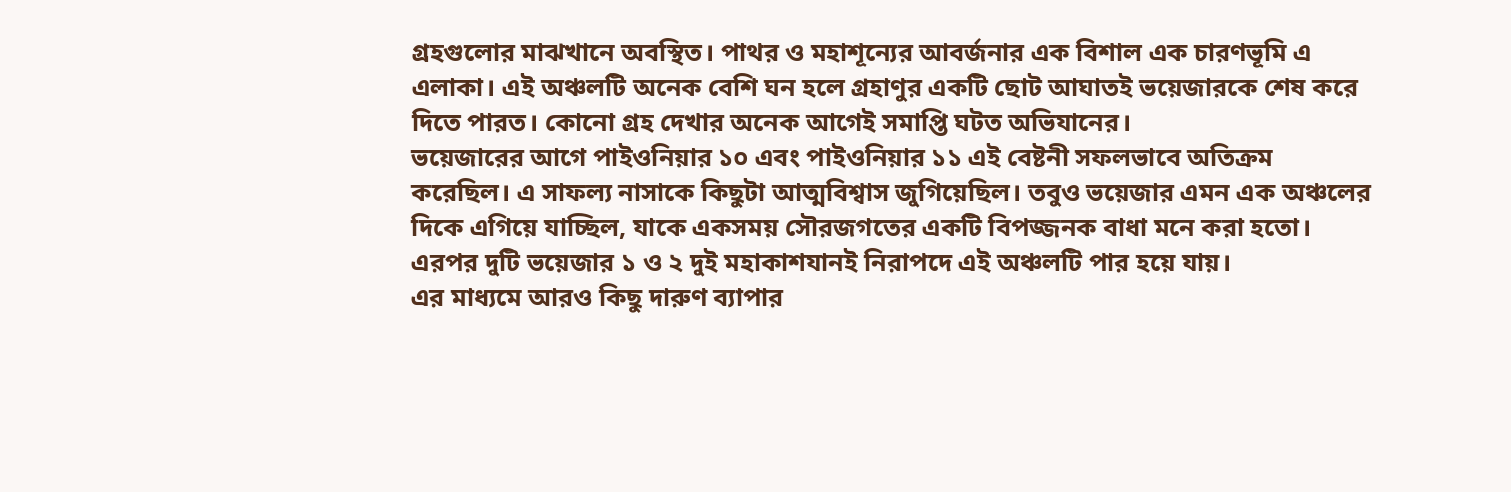গ্রহগুলোর মাঝখানে অবস্থিত। পাথর ও মহাশূন্যের আবর্জনার এক বিশাল এক চারণভূমি এ এলাকা। এই অঞ্চলটি অনেক বেশি ঘন হলে গ্রহাণুর একটি ছোট আঘাতই ভয়েজারকে শেষ করে দিতে পারত। কোনো গ্রহ দেখার অনেক আগেই সমাপ্তি ঘটত অভিযানের।
ভয়েজারের আগে পাইওনিয়ার ১০ এবং পাইওনিয়ার ১১ এই বেষ্টনী সফলভাবে অতিক্রম করেছিল। এ সাফল্য নাসাকে কিছুটা আত্মবিশ্বাস জুগিয়েছিল। তবুও ভয়েজার এমন এক অঞ্চলের দিকে এগিয়ে যাচ্ছিল, যাকে একসময় সৌরজগতের একটি বিপজ্জনক বাধা মনে করা হতো।
এরপর দুটি ভয়েজার ১ ও ২ দুই মহাকাশযানই নিরাপদে এই অঞ্চলটি পার হয়ে যায়।
এর মাধ্যমে আরও কিছু দারুণ ব্যাপার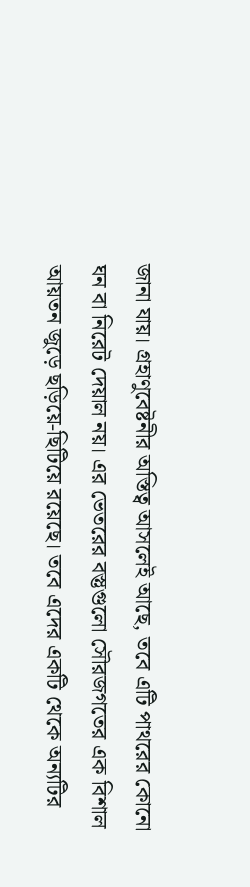জানা যায়। গ্রহাণুবেষ্টনীর অস্তিত্ব আসলেই আছে, তবে এটি পাথরের কোনো ঘন বা নিরেট দেয়াল নয়। এর ভেতরের বস্তুগুলো সৌরজগতের এক বিশাল আয়তন জুড়ে ছড়িয়ে-ছিটিয়ে রয়েছে। তবে এদের একটি থেকে অন্যটির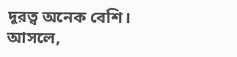দূরত্ব অনেক বেশি।
আসলে,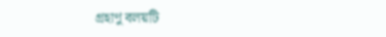গ্রহাণু বলয়টি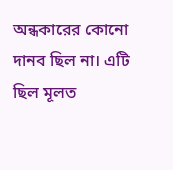অন্ধকারের কোনো দানব ছিল না। এটি ছিল মূলত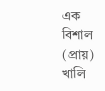এক বিশাল (প্রায়) খালি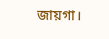জায়গা।